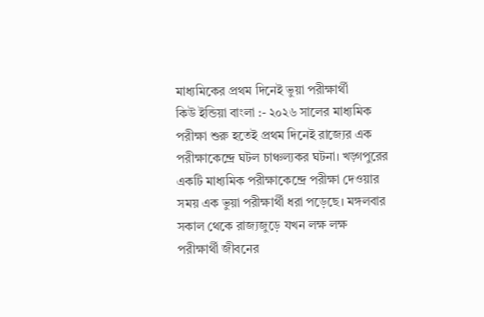মাধ্যমিকের প্রথম দিনেই ভুয়া পরীক্ষার্থী
কিউ ইন্ডিয়া বাংলা :- ২০২৬ সালের মাধ্যমিক পরীক্ষা শুরু হতেই প্রথম দিনেই রাজ্যের এক পরীক্ষাকেন্দ্রে ঘটল চাঞ্চল্যকর ঘটনা। খড়্গপুরের একটি মাধ্যমিক পরীক্ষাকেন্দ্রে পরীক্ষা দেওয়ার সময় এক ভুয়া পরীক্ষার্থী ধরা পড়েছে। মঙ্গলবার সকাল থেকে রাজ্যজুড়ে যখন লক্ষ লক্ষ পরীক্ষার্থী জীবনের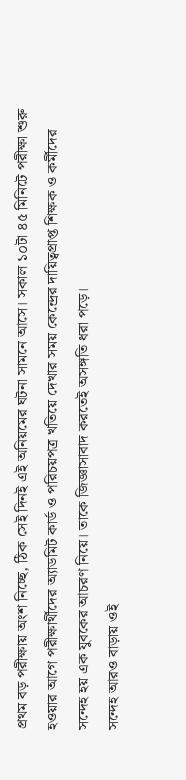প্রথম বড় পরীক্ষায় অংশ নিচ্ছে, ঠিক সেই দিনই এই অনিয়মের ঘটনা সামনে আসে। সকাল ১০টা ৪৫ মিনিটে পরীক্ষা শুরু হওয়ার আগে পরীক্ষার্থীদের অ্যাডমিট কার্ড ও পরিচয়পত্র খতিয়ে দেখার সময় কেন্দ্রের দায়িত্বপ্রাপ্ত শিক্ষক ও কর্মীদের সন্দেহ হয় এক যুবকের আচরণ নিয়ে। তাকে জিজ্ঞাসাবাদ করতেই অসঙ্গতি ধরা পড়ে।
সন্দেহ আরও বাড়ায় ওই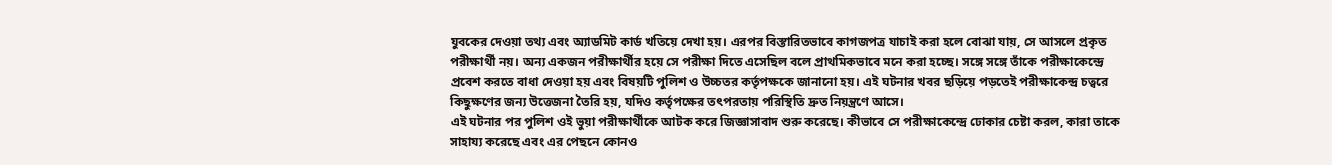যুবকের দেওয়া তথ্য এবং অ্যাডমিট কার্ড খতিয়ে দেখা হয়। এরপর বিস্তারিতভাবে কাগজপত্র যাচাই করা হলে বোঝা যায়, সে আসলে প্রকৃত পরীক্ষার্থী নয়। অন্য একজন পরীক্ষার্থীর হয়ে সে পরীক্ষা দিতে এসেছিল বলে প্রাথমিকভাবে মনে করা হচ্ছে। সঙ্গে সঙ্গে তাঁকে পরীক্ষাকেন্দ্রে প্রবেশ করতে বাধা দেওয়া হয় এবং বিষয়টি পুলিশ ও উচ্চতর কর্তৃপক্ষকে জানানো হয়। এই ঘটনার খবর ছড়িয়ে পড়তেই পরীক্ষাকেন্দ্র চত্বরে কিছুক্ষণের জন্য উত্তেজনা তৈরি হয়, যদিও কর্তৃপক্ষের তৎপরতায় পরিস্থিতি দ্রুত নিয়ন্ত্রণে আসে।
এই ঘটনার পর পুলিশ ওই ভুয়া পরীক্ষার্থীকে আটক করে জিজ্ঞাসাবাদ শুরু করেছে। কীভাবে সে পরীক্ষাকেন্দ্রে ঢোকার চেষ্টা করল, কারা তাকে সাহায্য করেছে এবং এর পেছনে কোনও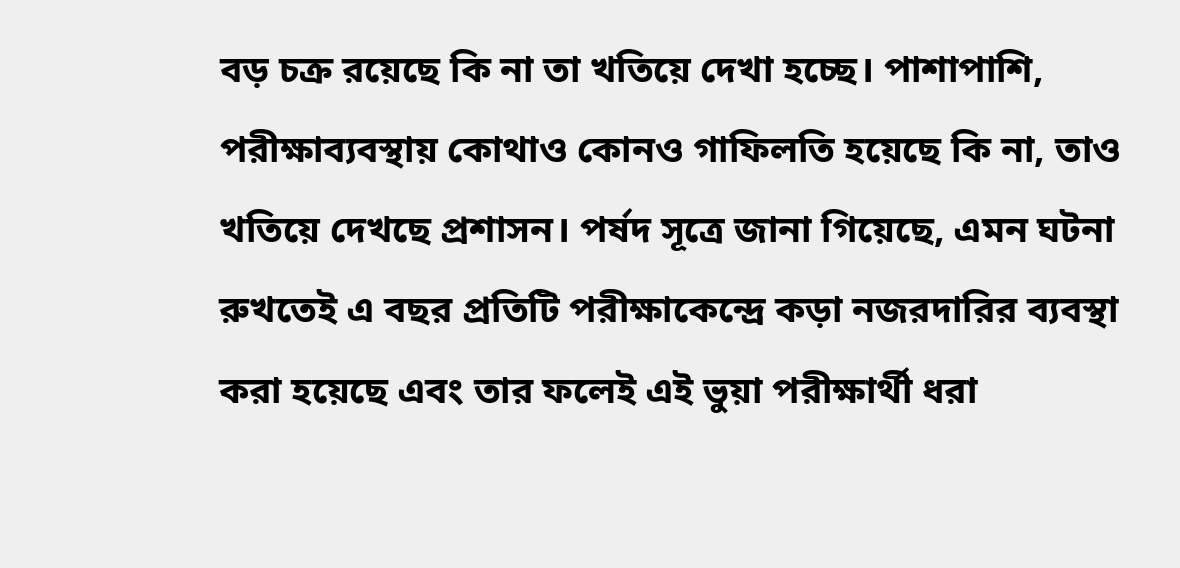বড় চক্র রয়েছে কি না তা খতিয়ে দেখা হচ্ছে। পাশাপাশি, পরীক্ষাব্যবস্থায় কোথাও কোনও গাফিলতি হয়েছে কি না, তাও খতিয়ে দেখছে প্রশাসন। পর্ষদ সূত্রে জানা গিয়েছে, এমন ঘটনা রুখতেই এ বছর প্রতিটি পরীক্ষাকেন্দ্রে কড়া নজরদারির ব্যবস্থা করা হয়েছে এবং তার ফলেই এই ভুয়া পরীক্ষার্থী ধরা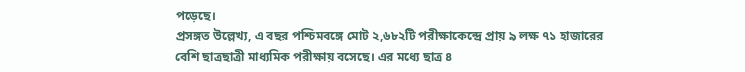পড়েছে।
প্রসঙ্গত উল্লেখ্য, এ বছর পশ্চিমবঙ্গে মোট ২,৬৮২টি পরীক্ষাকেন্দ্রে প্রায় ৯ লক্ষ ৭১ হাজারের বেশি ছাত্রছাত্রী মাধ্যমিক পরীক্ষায় বসেছে। এর মধ্যে ছাত্র ৪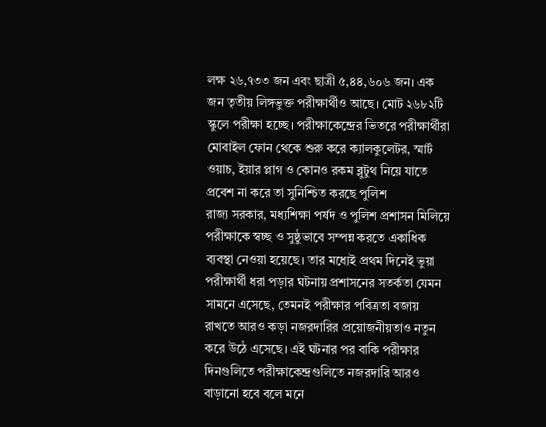লক্ষ ২৬,৭৩৩ জন এবং ছাত্রী ৫,৪৪,৬০৬ জন। এক জন তৃতীয় লিঙ্গভুক্ত পরীক্ষার্থীও আছে। মোট ২৬৮২টি স্কুলে পরীক্ষা হচ্ছে। পরীক্ষাকেন্দ্রের ভিতরে পরীক্ষার্থীরা মোবাইল ফোন থেকে শুরু করে ক্যালকুলেটর, স্মার্ট ওয়াচ, ইয়ার প্লাগ ও কোনও রকম ব্লুটুথ নিয়ে যাতে প্রবেশ না করে তা সুনিশ্চিত করছে পুলিশ
রাজ্য সরকার, মধ্যশিক্ষা পর্ষদ ও পুলিশ প্রশাসন মিলিয়ে পরীক্ষাকে স্বচ্ছ ও সুষ্ঠুভাবে সম্পন্ন করতে একাধিক ব্যবস্থা নেওয়া হয়েছে। তার মধ্যেই প্রথম দিনেই ভুয়া পরীক্ষার্থী ধরা পড়ার ঘটনায় প্রশাসনের সতর্কতা যেমন সামনে এসেছে, তেমনই পরীক্ষার পবিত্রতা বজায় রাখতে আরও কড়া নজরদারির প্রয়োজনীয়তাও নতুন করে উঠে এসেছে। এই ঘটনার পর বাকি পরীক্ষার দিনগুলিতে পরীক্ষাকেন্দ্রগুলিতে নজরদারি আরও বাড়ানো হবে বলে মনে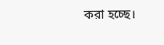করা হচ্ছে।